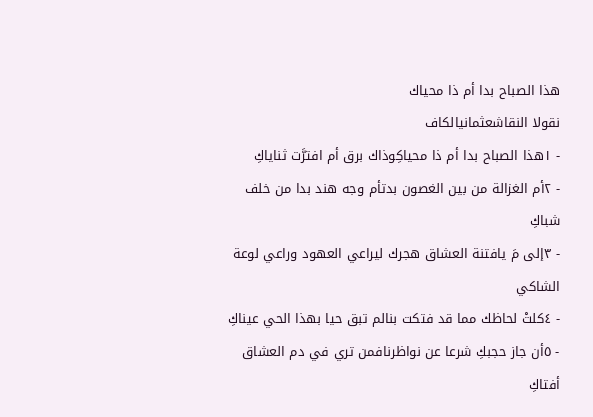هذا الصباح بدا أم ذا محياك
نقولا النقاشعثمانيالكاف
- ١هذا الصباح بدا أم ذا محياكِوذاك برق أم افترَّت ثناياكِ
- ٢أم الغزالة من بين الغصون بدتأم وجه هند بدا من خلف شباكِ
- ٣إلى مَ يافتنة العشاق هجرك ليراعي العهود وراعي لوعة الشاكي
- ٤كلتْ لحاظك مما قد فتكت بنالم تبق حيا بهذا الحي عيناكِ
- ٥أن جاز حجبكِ شرعا عن نواظرنافمن تري في دم العشاق أفتاكِ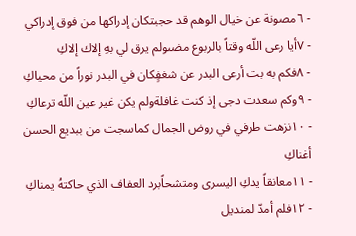- ٦مصونة عن خيال الوهم قد حجبتكان إدراكها من فوق إدراكي
- ٧أيا رعى اللّه وقتاً بالربوع مضىولم يرق لي بهِ إلاك إلاكِ
- ٨فكم به بت أرعى البدر عن شغفٍكان في البدر نوراً من محياكِ
- ٩وكم سعدت دجى إذ كنت غافلةولم يكن غير عين اللّه ترعاكِ
- ١٠نزهت طرفي في روض الجمال كماسجت من ببديع الحسن أغناكِ
- ١١معانقاً يدكِ اليسرى ومتشحاًبرد العفاف الذي حاكتهُ يمناكِ
- ١٢فلم أمدّ لمنديل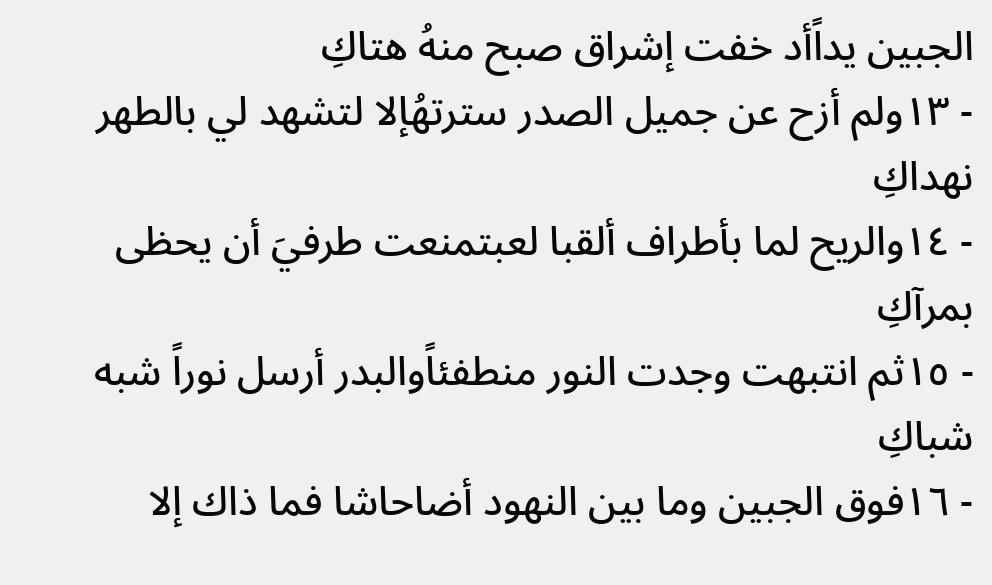الجبين يداًأد خفت إشراق صبح منهُ هتاكِ
- ١٣ولم أزح عن جميل الصدر سترتهُإلا لتشهد لي بالطهر نهداكِ
- ١٤والريح لما بأطراف ألقبا لعبتمنعت طرفيَ أن يحظى بمرآكِ
- ١٥ثم انتبهت وجدت النور منطفئاًوالبدر أرسل نوراً شبه شباكِ
- ١٦فوق الجبين وما بين النهود أضاحاشا فما ذاك إلا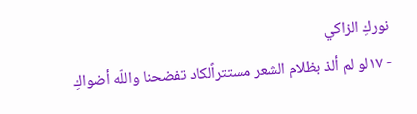نوركِ الزاكي
- ١٧لو لم ألذ بظلام الشعر مستتراًلكاد تفضحنا واللّه أضواكِ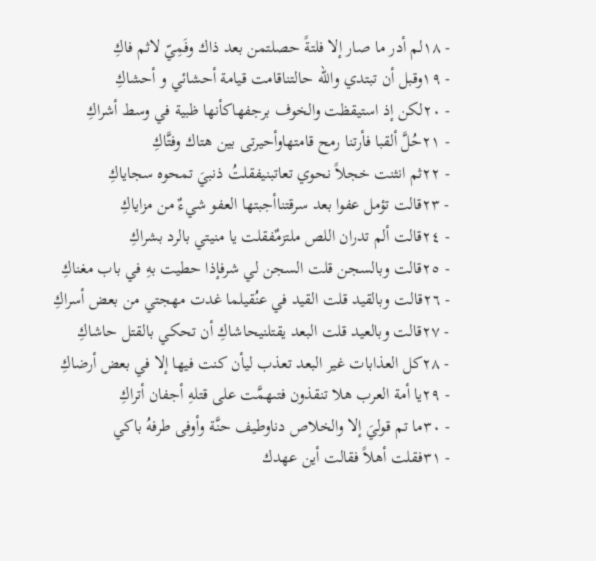- ١٨لم أدر ما صار إلا فلتةً حصلتمن بعد ذاك وفَمِيّ لاثم فاكِ
- ١٩وقبل أن تبتدي واللّه حالتناقامت قيامة أحشائي و أحشاكِ
- ٢٠لكن إذ استيقظت والخوف برجفهاكأنها ظبية في وسط أشراكِ
- ٢١حُلَّ ألقبا فأرتنا رمح قامتهاوأحيرتى بين هتاك وفتَّاكِ
- ٢٢ثم انثنت خجلاً نحوي تعاتبنيفقلتُ ذنبيَ تمحوه سجاياكِ
- ٢٣قالت تؤمل عفوا بعد سرقتناأجبتها العفو شيءٌ من مزاياكِ
- ٢٤قالت ألم تدران اللص ملتزمٌفقلت يا منيتي بالرد بشراكِ
- ٢٥قالت وبالسجن قلت السجن لي شرفإذا حطيت بهِ في باب مغناكِ
- ٢٦قالت وبالقيد قلت القيد في عنُقيلما غدت مهجتي من بعض أسراكِ
- ٢٧قالت وبالعيد قلت البعد يقتلنيحاشاكِ أن تحكي بالقتل حاشاكِ
- ٢٨كل العذابات غير البعد تعذب ليأن كنت فيها إلا في بعض أرضاكِ
- ٢٩يا أمة العرب هلا تنقذون فتىهمَّت على قتلهِ أجفان أتراكِ
- ٣٠ما تم قوليَ إلا والخلاص دناوطيف حنَّة وأوفى طرفهُ باكي
- ٣١فقلت أهلاً فقالت أين عهدك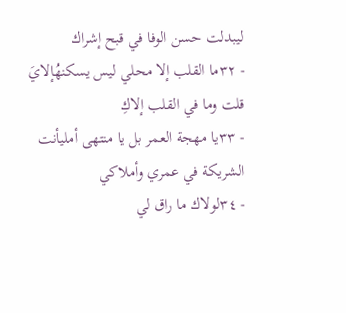ليبدلت حسن الوفا في قبح إشراك
- ٣٢ما القلب إلا محلي ليس يسكنهُإلايَ قلت وما في القلب إلاكِ
- ٣٣يا مهجة العمر بل يا منتهى أمليأنت الشريكة في عمري وأملاكي
- ٣٤لولاك ما راق لي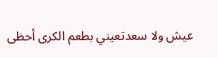عيش ولا سعدتعيني بطعم الكرى أحظى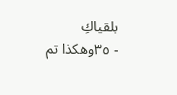بلقياكِ
- ٣٥وهكذا تم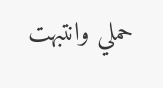حملي وانتبهت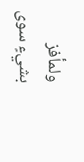ولمأفز بشيءٍ سوى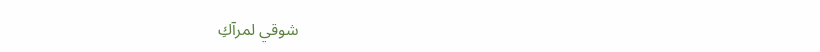شوقي لمرآكِ